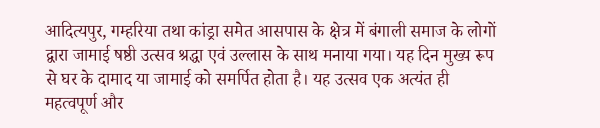आदित्यपुर, गम्हरिया तथा कांड्रा समेत आसपास के क्षेत्र में बंगाली समाज के लोगों द्वारा जामाई षष्ठी उत्सव श्रद्धा एवं उल्लास के साथ मनाया गया। यह दिन मुख्य रूप से घर के दामाद या जामाई को समर्पित होता है। यह उत्सव एक अत्यंत ही महत्वपूर्ण और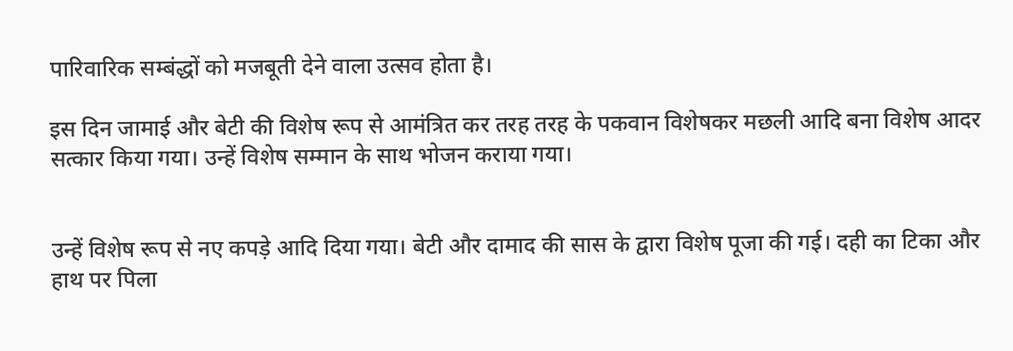पारिवारिक सम्बंद्धों को मजबूती देने वाला उत्सव होता है।

इस दिन जामाई और बेटी की विशेष रूप से आमंत्रित कर तरह तरह के पकवान विशेषकर मछली आदि बना विशेष आदर सत्कार किया गया। उन्हें विशेष सम्मान के साथ भोजन कराया गया।


उन्हें विशेष रूप से नए कपड़े आदि दिया गया। बेटी और दामाद की सास के द्वारा विशेष पूजा की गई। दही का टिका और हाथ पर पिला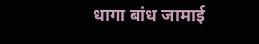धागा बांध जामाई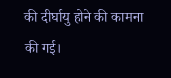की दीर्घायु होने की कामना की गई।